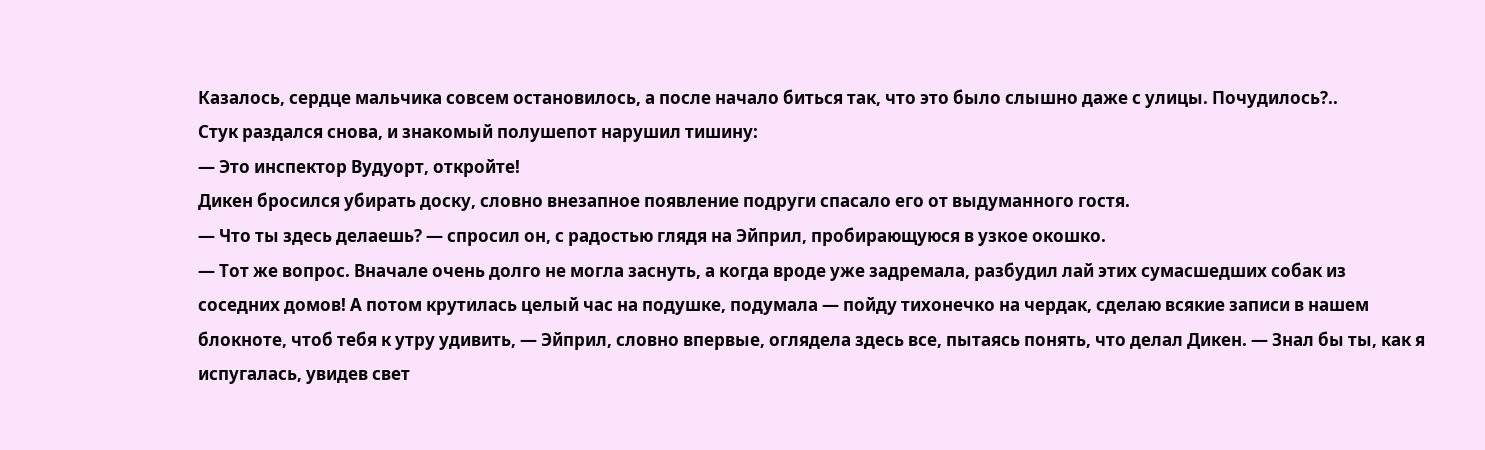Казалось, сердце мальчика совсем остановилось, а после начало биться так, что это было слышно даже с улицы. Почудилось?..
Стук раздался снова, и знакомый полушепот нарушил тишину:
— Это инспектор Вудуорт, откройте!
Дикен бросился убирать доску, словно внезапное появление подруги спасало его от выдуманного гостя.
— Что ты здесь делаешь? — спросил он, с радостью глядя на Эйприл, пробирающуюся в узкое окошко.
— Тот же вопрос. Вначале очень долго не могла заснуть, а когда вроде уже задремала, разбудил лай этих сумасшедших собак из соседних домов! А потом крутилась целый час на подушке, подумала — пойду тихонечко на чердак, сделаю всякие записи в нашем блокноте, чтоб тебя к утру удивить, — Эйприл, словно впервые, оглядела здесь все, пытаясь понять, что делал Дикен. — Знал бы ты, как я испугалась, увидев свет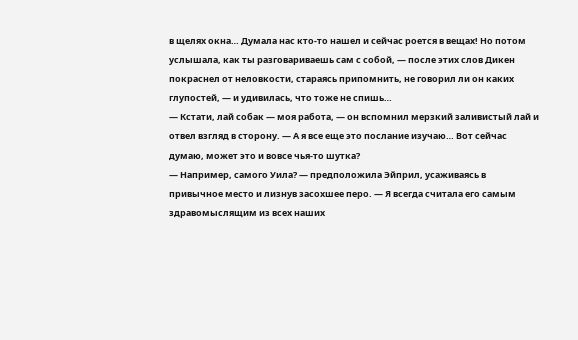в щелях окна… Думала нас кто-то нашел и сейчас роется в вещах! Но потом услышала, как ты разговариваешь сам с собой, — после этих слов Дикен покраснел от неловкости, стараясь припомнить, не говорил ли он каких глупостей, — и удивилась, что тоже не спишь…
— Кстати, лай собак — моя работа, — он вспомнил мерзкий заливистый лай и отвел взгляд в сторону. — А я все еще это послание изучаю… Вот сейчас думаю, может это и вовсе чья-то шутка?
— Например, самого Уила? — предположила Эйприл, усаживаясь в привычное место и лизнув засохшее перо. — Я всегда считала его самым здравомыслящим из всех наших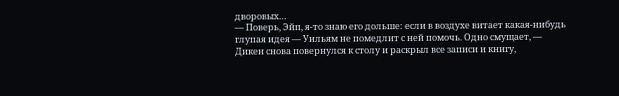дворовых…
— Поверь, Эйп, я-то знаю его дольше: если в воздухе витает какая-нибудь глупая идея — Уильям не помедлит с ней помочь. Одно смущает, — Дикен снова повернулся к столу и раскрыл все записи и книгу,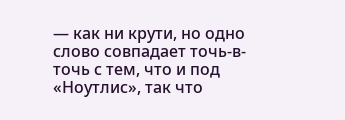— как ни крути, но одно слово совпадает точь-в-точь с тем, что и под «Ноутлис», так что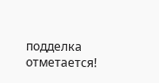подделка отметается!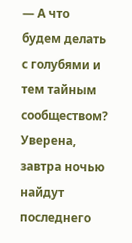— А что будем делать с голубями и тем тайным сообществом? Уверена, завтра ночью найдут последнего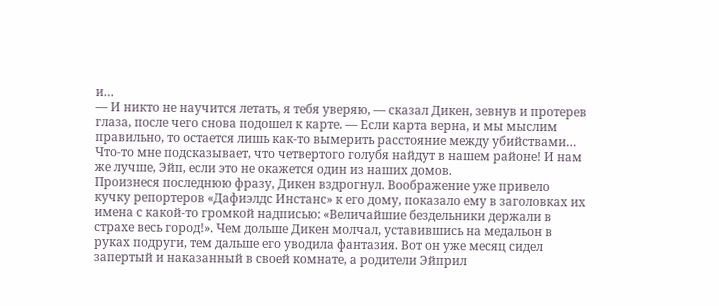и…
— И никто не научится летать, я тебя уверяю, — сказал Дикен, зевнув и протерев глаза, после чего снова подошел к карте. — Если карта верна, и мы мыслим правильно, то остается лишь как-то вымерить расстояние между убийствами… Что-то мне подсказывает, что четвертого голубя найдут в нашем районе! И нам же лучше, Эйп, если это не окажется один из наших домов.
Произнеся последнюю фразу, Дикен вздрогнул. Воображение уже привело кучку репортеров «Дафиэлдс Инстанс» к его дому, показало ему в заголовках их имена с какой-то громкой надписью: «Величайшие бездельники держали в страхе весь город!». Чем дольше Дикен молчал, уставившись на медальон в руках подруги, тем дальше его уводила фантазия. Вот он уже месяц сидел запертый и наказанный в своей комнате, а родители Эйприл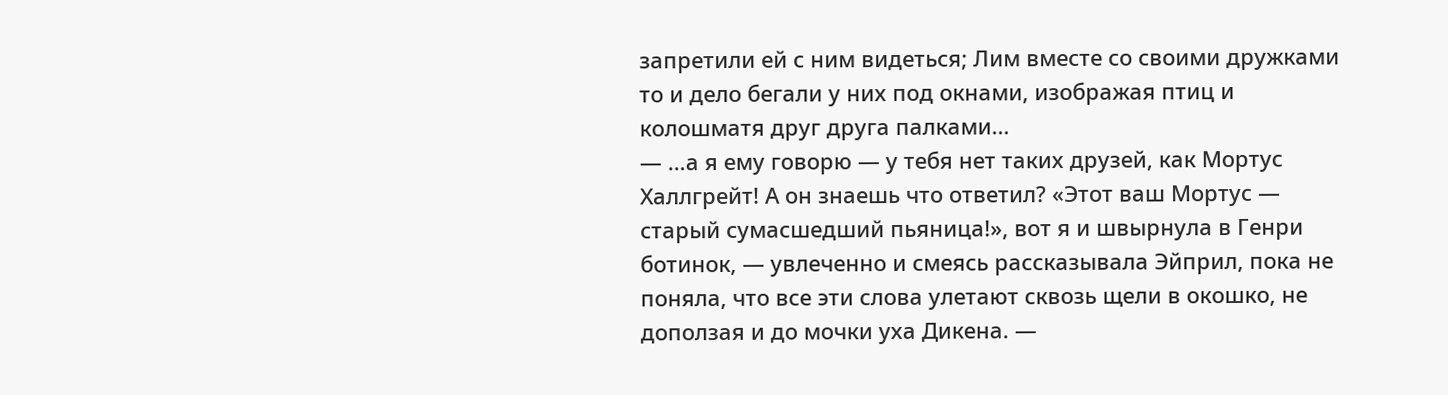запретили ей с ним видеться; Лим вместе со своими дружками то и дело бегали у них под окнами, изображая птиц и колошматя друг друга палками…
— …а я ему говорю — у тебя нет таких друзей, как Мортус Халлгрейт! А он знаешь что ответил? «Этот ваш Мортус — старый сумасшедший пьяница!», вот я и швырнула в Генри ботинок, — увлеченно и смеясь рассказывала Эйприл, пока не поняла, что все эти слова улетают сквозь щели в окошко, не доползая и до мочки уха Дикена. —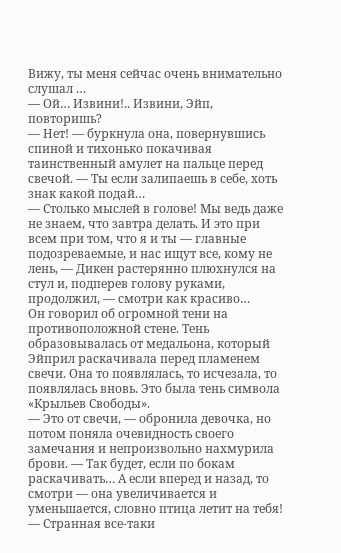Вижу, ты меня сейчас очень внимательно слушал …
— Ой… Извини!.. Извини, Эйп, повторишь?
— Нет! — буркнула она, повернувшись спиной и тихонько покачивая таинственный амулет на пальце перед свечой. — Ты если залипаешь в себе, хоть знак какой подай…
— Столько мыслей в голове! Мы ведь даже не знаем, что завтра делать. И это при всем при том, что я и ты — главные подозреваемые, и нас ищут все, кому не лень, — Дикен растерянно плюхнулся на стул и, подперев голову руками, продолжил, — смотри как красиво…
Он говорил об огромной тени на противоположной стене. Тень образовывалась от медальона, который Эйприл раскачивала перед пламенем свечи. Она то появлялась, то исчезала, то появлялась вновь. Это была тень символа «Крыльев Свободы».
— Это от свечи, — обронила девочка, но потом поняла очевидность своего замечания и непроизвольно нахмурила брови. — Так будет, если по бокам раскачивать… А если вперед и назад, то смотри — она увеличивается и уменьшается, словно птица летит на тебя!
— Странная все-таки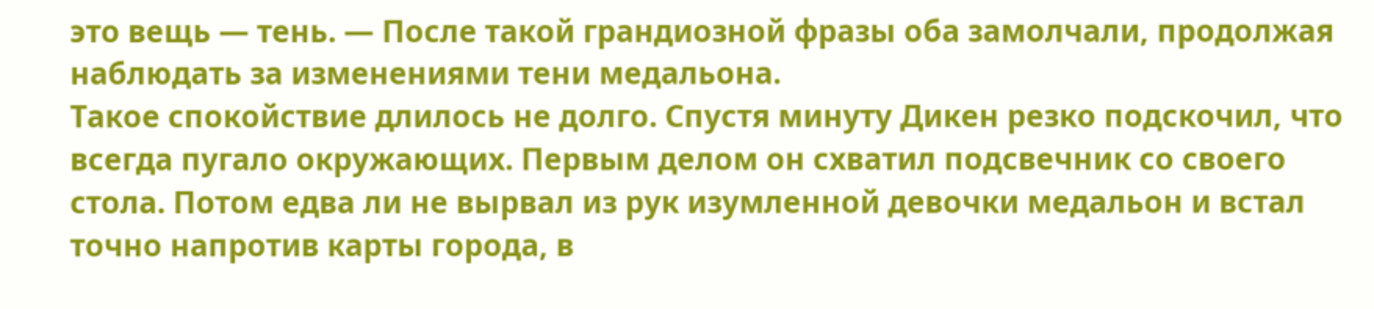это вещь — тень. — После такой грандиозной фразы оба замолчали, продолжая наблюдать за изменениями тени медальона.
Такое спокойствие длилось не долго. Спустя минуту Дикен резко подскочил, что всегда пугало окружающих. Первым делом он схватил подсвечник со своего стола. Потом едва ли не вырвал из рук изумленной девочки медальон и встал точно напротив карты города, в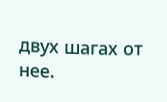двух шагах от нее.